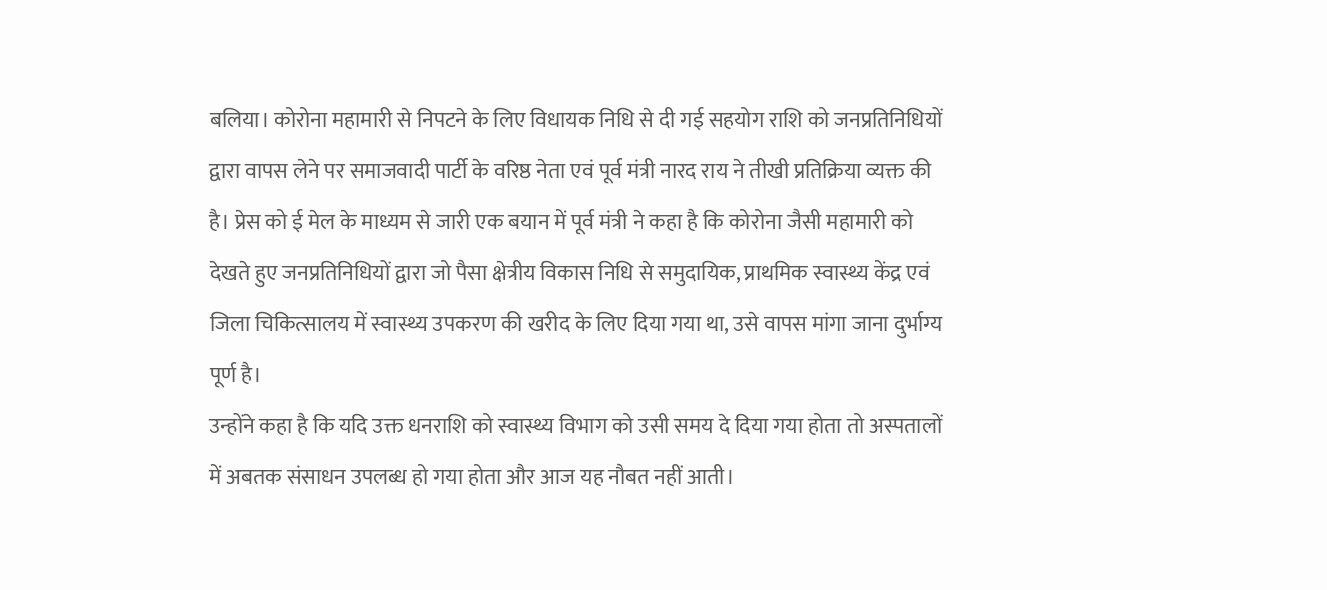बलिया। कोरोना महामारी से निपटने के लिए विधायक निधि से दी गई सहयोग राशि को जनप्रतिनिधियों द्वारा वापस लेने पर समाजवादी पार्टी के वरिष्ठ नेता एवं पूर्व मंत्री नारद राय ने तीखी प्रतिक्रिया व्यक्त की है। प्रेस को ई मेल के माध्यम से जारी एक बयान में पूर्व मंत्री ने कहा है कि कोरोना जैसी महामारी को देखते हुए जनप्रतिनिधियों द्वारा जो पैसा क्षेत्रीय विकास निधि से समुदायिक, प्राथमिक स्वास्थ्य केंद्र एवं जिला चिकित्सालय में स्वास्थ्य उपकरण की खरीद के लिए दिया गया था, उसे वापस मांगा जाना दुर्भाग्य पूर्ण है।
उन्होंने कहा है कि यदि उक्त धनराशि को स्वास्थ्य विभाग को उसी समय दे दिया गया होता तो अस्पतालों में अबतक संसाधन उपलब्ध हो गया होता और आज यह नौबत नहीं आती।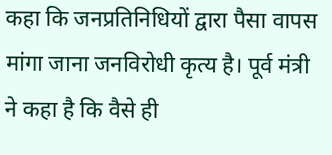कहा कि जनप्रतिनिधियों द्वारा पैसा वापस मांगा जाना जनविरोधी कृत्य है। पूर्व मंत्री ने कहा है कि वैसे ही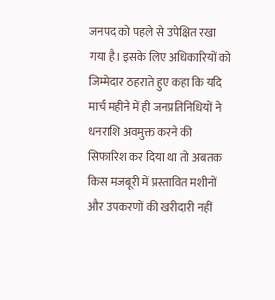जनपद को पहले से उपेक्षित रखा गया है। इसके लिए अधिकारियों को जिम्मेदार ठहराते हुए कहा कि यदि मार्च महीने में ही जनप्रतिनिधियों ने धनराशि अवमुक्त करने की सिफारिश कर दिया था तो अबतक किस मजबूरी में प्रस्तावित मशीनों और उपकरणों की खरीदारी नहीं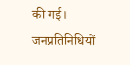की गई। जनप्रतिनिधियों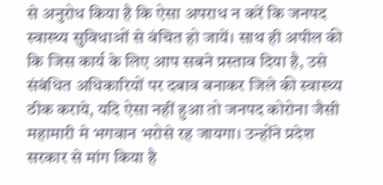से अनुरोध किया है कि ऐसा अपराध न करें कि जनपद स्वास्थ्य सुविधाओं से वंचित हो जायें। साथ ही अपील की कि जिस कार्य के लिए आप सबने प्रस्ताव दिया है, उसे संबंधित अधिकारियों पर दबाव बनाकर जिले की स्वास्थ्य ठीक कराये, यदि ऐसा नहीं हुआ तो जनपद कोरोना जैसी महामारी मे भगवान भरोसे रह जायगा। उन्होंने प्रदेश सरकार से मांग किया है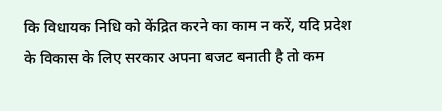कि विधायक निधि को केंद्रित करने का काम न करें, यदि प्रदेश के विकास के लिए सरकार अपना बजट बनाती है तो कम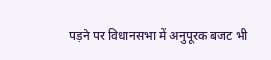पड़ने पर विधानसभा में अनुपूरक बजट भी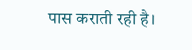पास कराती रही है।